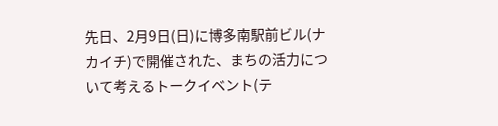先日、2月9日(日)に博多南駅前ビル(ナカイチ)で開催された、まちの活力について考えるトークイベント(テ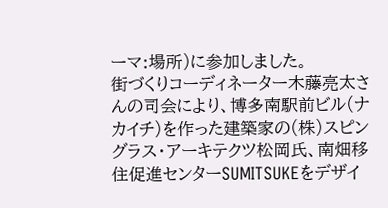ーマ:場所)に参加しました。
街づくりコーディネーター木藤亮太さんの司会により、博多南駅前ビル(ナカイチ)を作った建築家の(株)スピングラス・アーキテクツ松岡氏、南畑移住促進センターSUMITSUKEをデザイ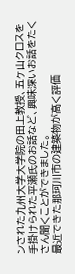ンされた九州大学大学院の田上教授、五ヶ山クロスを手掛けられた平瀬氏のお話など、興味深いお話をたくさん聞くことができました。
最近できた那珂川市の建築物が高く評価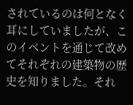されているのは何となく耳にしていましたが、このイベントを通じて改めてそれぞれの建築物の歴史を知りました。それ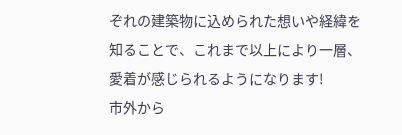ぞれの建築物に込められた想いや経緯を知ることで、これまで以上により一層、愛着が感じられるようになります!
市外から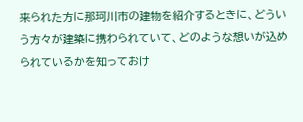来られた方に那珂川市の建物を紹介するときに、どういう方々が建築に携わられていて、どのような想いが込められているかを知っておけ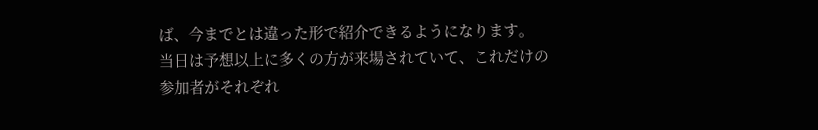ば、今までとは違った形で紹介できるようになります。
当日は予想以上に多くの方が来場されていて、これだけの参加者がそれぞれ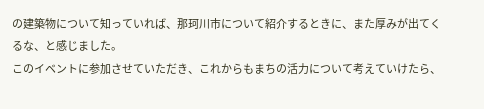の建築物について知っていれば、那珂川市について紹介するときに、また厚みが出てくるな、と感じました。
このイベントに参加させていただき、これからもまちの活力について考えていけたら、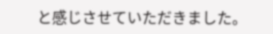と感じさせていただきました。